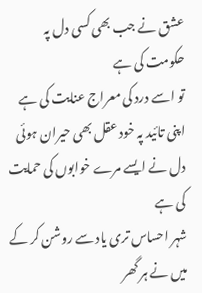عشق نے جب بھی کسی دل پہ حکومت کی ہے
تو اسے درد کی معراج عنایت کی ہے
اپنی تائید پہ خود عقل بھی حیران ہوئی
دل نے ایسے مرے خوابوں کی حمایت کی ہے
شہر احساس تری یاد سے روشن کر کے
میں نے ہر گھر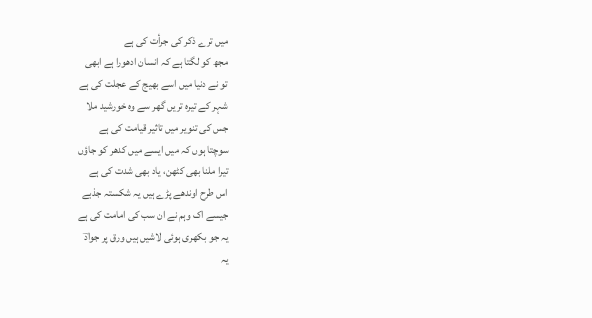میں ترے ذکر کی جرأت کی ہے
مجھ کو لگتا ہے کہ انسان ادھورا ہے ابھی
تو نے دنیا میں اسے بھیج کے عجلت کی ہے
شہر کے تیرہ تریں گھر سے وہ خورشید ملا
جس کی تنویر میں تاثیر قیامت کی ہے
سوچتا ہوں کہ میں ایسے میں کدھر کو جاؤں
تیرا ملنا بھی کٹھن، یاد بھی شدت کی ہے
اس طرح اوندھے پڑے ہیں یہ شکستہ جذبے
جیسے اک وہم نے ان سب کی امامت کی ہے
یہ جو بکھری ہوئی لاشیں ہیں ورق پر جوادؔ
یہ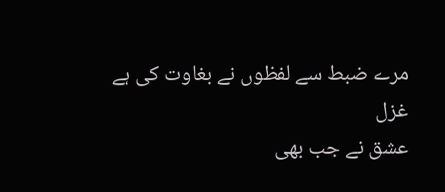مرے ضبط سے لفظوں نے بغاوت کی ہے
غزل
عشق نے جب بھی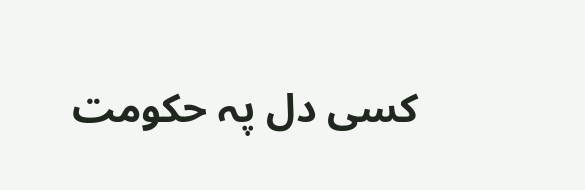کسی دل پہ حکومت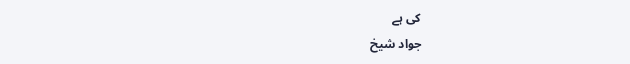کی ہے
جواد شیخ